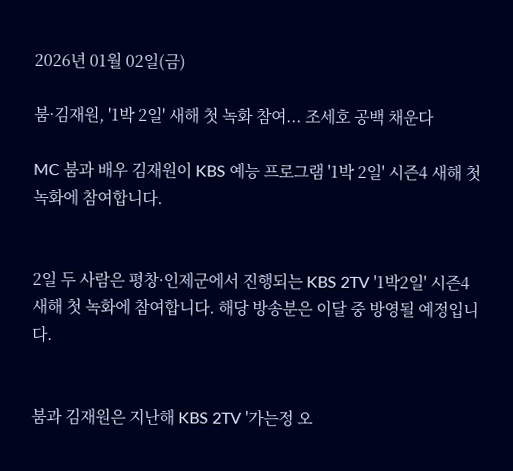2026년 01월 02일(금)

붐·김재원, '1박 2일' 새해 첫 녹화 참여... 조세호 공백 채운다

MC 붐과 배우 김재원이 KBS 예능 프로그램 '1박 2일' 시즌4 새해 첫 녹화에 참여합니다.


2일 두 사람은 평창·인제군에서 진행되는 KBS 2TV '1박2일' 시즌4 새해 첫 녹화에 참여합니다. 해당 방송분은 이달 중 방영될 예정입니다.


붐과 김재원은 지난해 KBS 2TV '가는정 오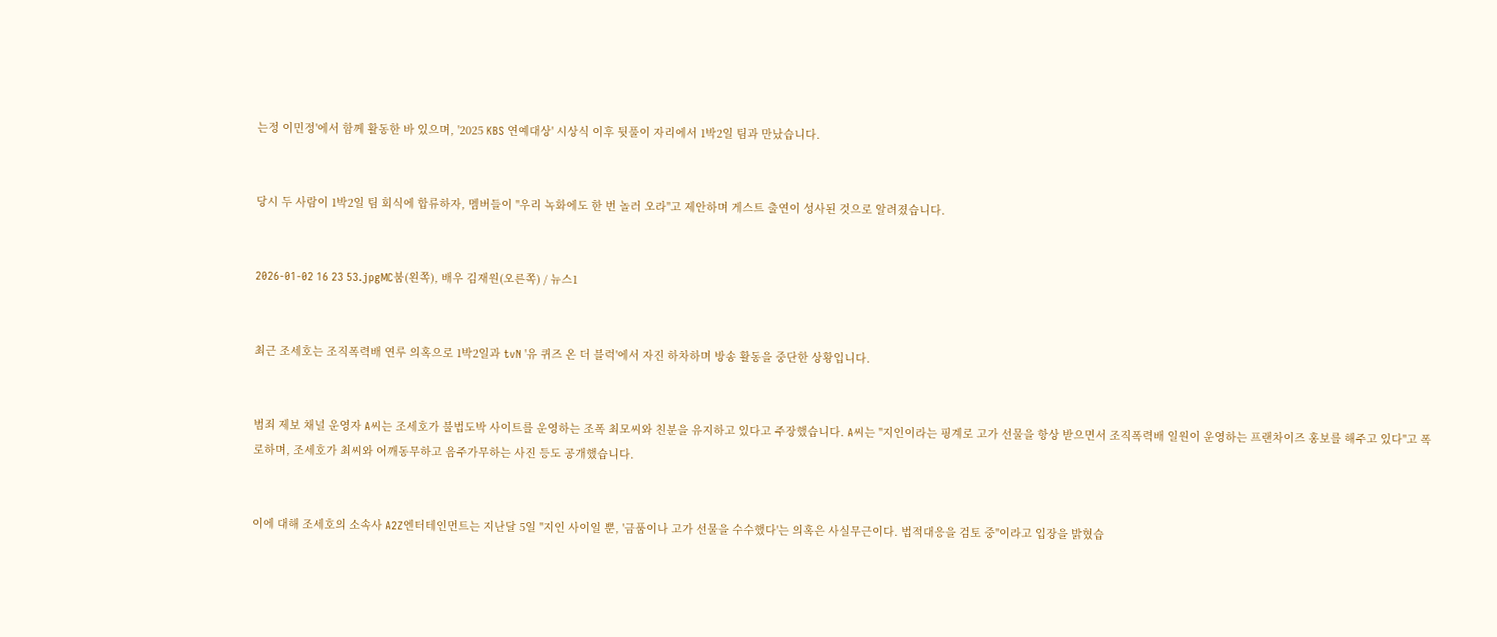는정 이민정'에서 함께 활동한 바 있으며, '2025 KBS 연예대상' 시상식 이후 뒷풀이 자리에서 1박2일 팀과 만났습니다.


당시 두 사람이 1박2일 팀 회식에 합류하자, 멤버들이 "우리 녹화에도 한 번 놀러 오라"고 제안하며 게스트 출연이 성사된 것으로 알려졌습니다.


2026-01-02 16 23 53.jpgMC붐(왼쪽), 배우 김재원(오른쪽) / 뉴스1


최근 조세호는 조직폭력배 연루 의혹으로 1박2일과 tvN '유 퀴즈 온 더 블럭'에서 자진 하차하며 방송 활동을 중단한 상황입니다.


범죄 제보 채널 운영자 A씨는 조세호가 불법도박 사이트를 운영하는 조폭 최모씨와 친분을 유지하고 있다고 주장했습니다. A씨는 "지인이라는 핑계로 고가 선물을 항상 받으면서 조직폭력배 일원이 운영하는 프랜차이즈 홍보를 해주고 있다"고 폭로하며, 조세호가 최씨와 어깨동무하고 음주가무하는 사진 등도 공개했습니다.


이에 대해 조세호의 소속사 A2Z엔터테인먼트는 지난달 5일 "지인 사이일 뿐, '금품이나 고가 선물을 수수했다'는 의혹은 사실무근이다. 법적대응을 검토 중"이라고 입장을 밝혔습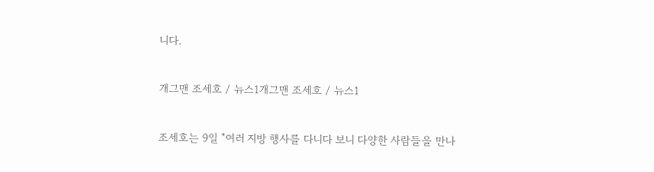니다.


개그맨 조세호 / 뉴스1개그맨 조세호 / 뉴스1


조세호는 9일 "여러 지방 행사를 다니다 보니 다양한 사람들을 만나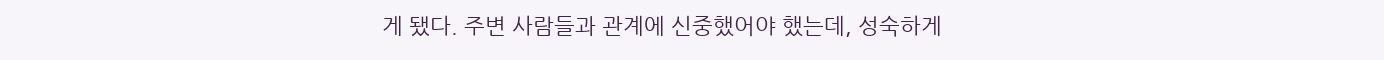게 됐다. 주변 사람들과 관계에 신중했어야 했는데, 성숙하게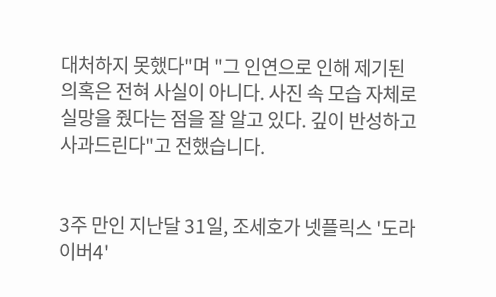대처하지 못했다"며 "그 인연으로 인해 제기된 의혹은 전혀 사실이 아니다. 사진 속 모습 자체로 실망을 줬다는 점을 잘 알고 있다. 깊이 반성하고 사과드린다"고 전했습니다.


3주 만인 지난달 31일, 조세호가 넷플릭스 '도라이버4'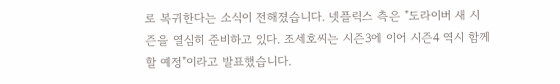로 복귀한다는 소식이 전해졌습니다. 넷플릭스 측은 "도라이버 새 시즌을 열심히 준비하고 있다. 조세호씨는 시즌3에 이어 시즌4 역시 함께할 예정"이라고 발표했습니다.